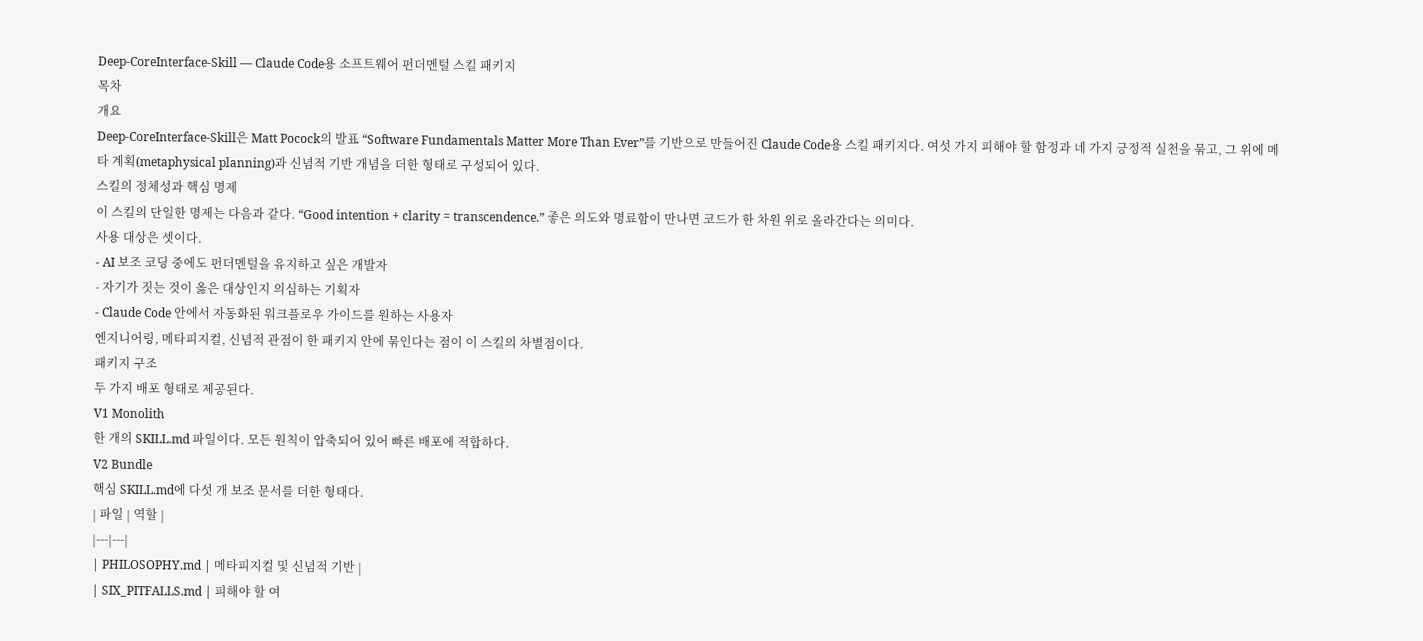Deep-CoreInterface-Skill — Claude Code용 소프트웨어 펀더멘털 스킬 패키지
목차
개요
Deep-CoreInterface-Skill은 Matt Pocock의 발표 “Software Fundamentals Matter More Than Ever”를 기반으로 만들어진 Claude Code용 스킬 패키지다. 여섯 가지 피해야 할 함정과 네 가지 긍정적 실천을 묶고, 그 위에 메타 계획(metaphysical planning)과 신념적 기반 개념을 더한 형태로 구성되어 있다.
스킬의 정체성과 핵심 명제
이 스킬의 단일한 명제는 다음과 같다. “Good intention + clarity = transcendence.” 좋은 의도와 명료함이 만나면 코드가 한 차원 위로 올라간다는 의미다.
사용 대상은 셋이다.
- AI 보조 코딩 중에도 펀더멘털을 유지하고 싶은 개발자
- 자기가 짓는 것이 옳은 대상인지 의심하는 기획자
- Claude Code 안에서 자동화된 워크플로우 가이드를 원하는 사용자
엔지니어링, 메타피지컬, 신념적 관점이 한 패키지 안에 묶인다는 점이 이 스킬의 차별점이다.
패키지 구조
두 가지 배포 형태로 제공된다.
V1 Monolith
한 개의 SKILL.md 파일이다. 모든 원칙이 압축되어 있어 빠른 배포에 적합하다.
V2 Bundle
핵심 SKILL.md에 다섯 개 보조 문서를 더한 형태다.
| 파일 | 역할 |
|---|---|
| PHILOSOPHY.md | 메타피지컬 및 신념적 기반 |
| SIX_PITFALLS.md | 피해야 할 여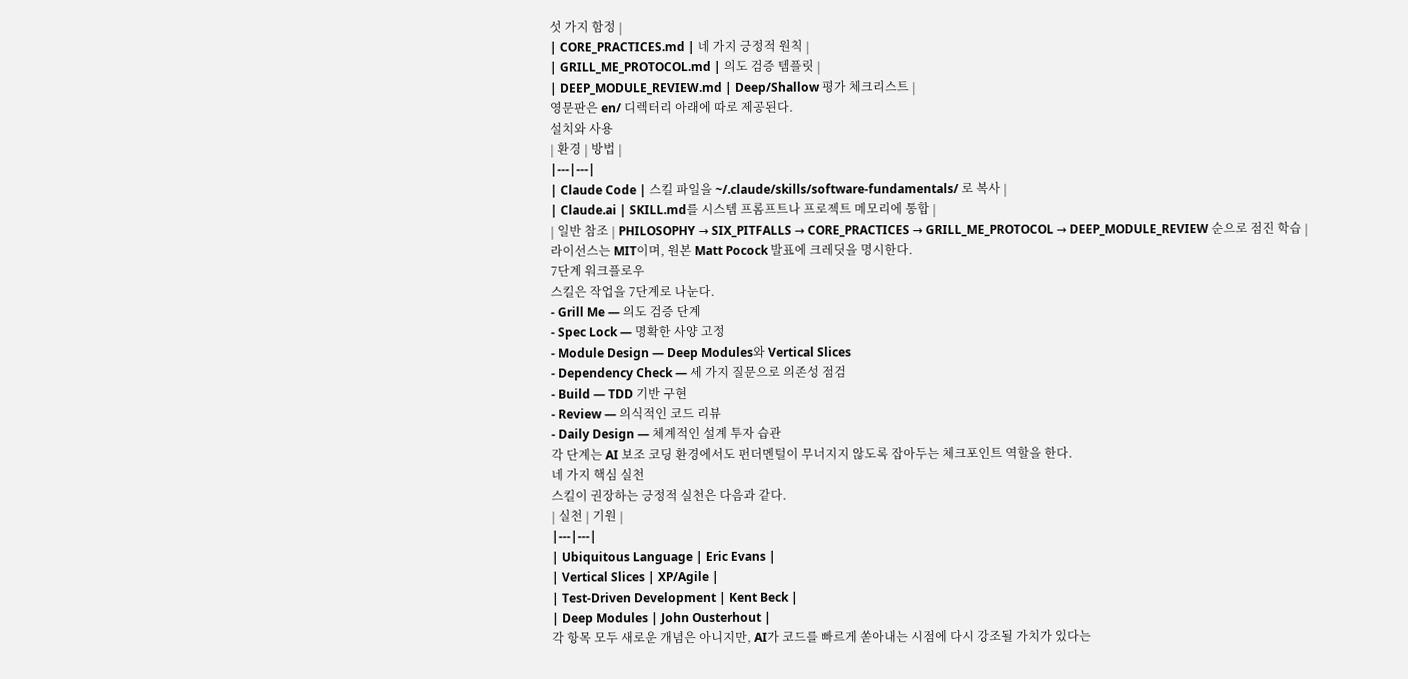섯 가지 함정 |
| CORE_PRACTICES.md | 네 가지 긍정적 원칙 |
| GRILL_ME_PROTOCOL.md | 의도 검증 템플릿 |
| DEEP_MODULE_REVIEW.md | Deep/Shallow 평가 체크리스트 |
영문판은 en/ 디렉터리 아래에 따로 제공된다.
설치와 사용
| 환경 | 방법 |
|---|---|
| Claude Code | 스킬 파일을 ~/.claude/skills/software-fundamentals/ 로 복사 |
| Claude.ai | SKILL.md를 시스템 프롬프트나 프로젝트 메모리에 통합 |
| 일반 참조 | PHILOSOPHY → SIX_PITFALLS → CORE_PRACTICES → GRILL_ME_PROTOCOL → DEEP_MODULE_REVIEW 순으로 점진 학습 |
라이선스는 MIT이며, 원본 Matt Pocock 발표에 크레딧을 명시한다.
7단계 워크플로우
스킬은 작업을 7단계로 나눈다.
- Grill Me — 의도 검증 단계
- Spec Lock — 명확한 사양 고정
- Module Design — Deep Modules와 Vertical Slices
- Dependency Check — 세 가지 질문으로 의존성 점검
- Build — TDD 기반 구현
- Review — 의식적인 코드 리뷰
- Daily Design — 체계적인 설계 투자 습관
각 단계는 AI 보조 코딩 환경에서도 펀더멘털이 무너지지 않도록 잡아두는 체크포인트 역할을 한다.
네 가지 핵심 실천
스킬이 권장하는 긍정적 실천은 다음과 같다.
| 실천 | 기원 |
|---|---|
| Ubiquitous Language | Eric Evans |
| Vertical Slices | XP/Agile |
| Test-Driven Development | Kent Beck |
| Deep Modules | John Ousterhout |
각 항목 모두 새로운 개념은 아니지만, AI가 코드를 빠르게 쏟아내는 시점에 다시 강조될 가치가 있다는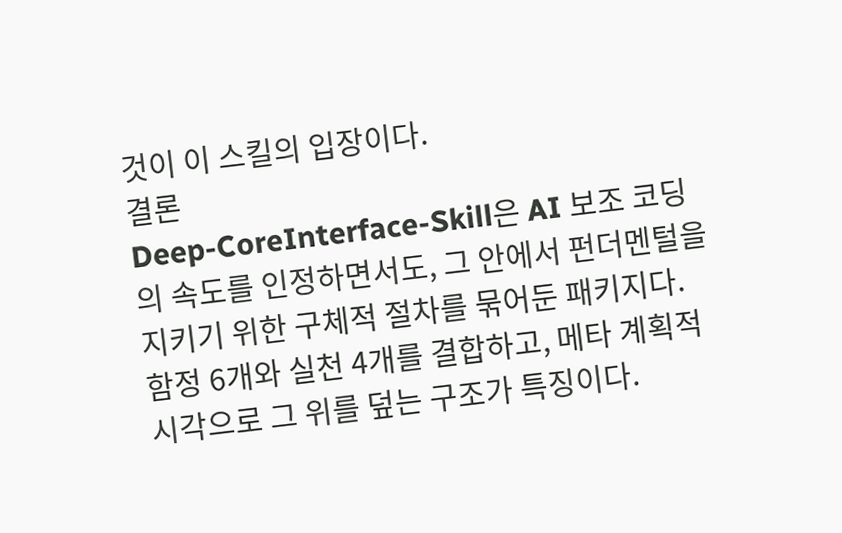것이 이 스킬의 입장이다.
결론
Deep-CoreInterface-Skill은 AI 보조 코딩의 속도를 인정하면서도, 그 안에서 펀더멘털을 지키기 위한 구체적 절차를 묶어둔 패키지다. 함정 6개와 실천 4개를 결합하고, 메타 계획적 시각으로 그 위를 덮는 구조가 특징이다.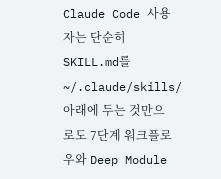Claude Code 사용자는 단순히 SKILL.md를 ~/.claude/skills/ 아래에 두는 것만으로도 7단계 워크플로우와 Deep Module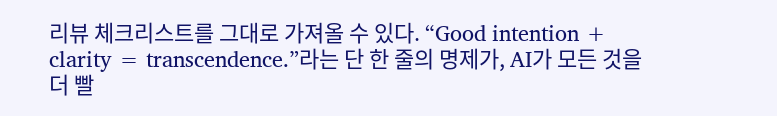리뷰 체크리스트를 그대로 가져올 수 있다. “Good intention + clarity = transcendence.”라는 단 한 줄의 명제가, AI가 모든 것을 더 빨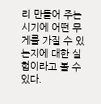리 만들어 주는 시기에 어떤 무게를 가질 수 있는지에 대한 실험이라고 볼 수 있다.